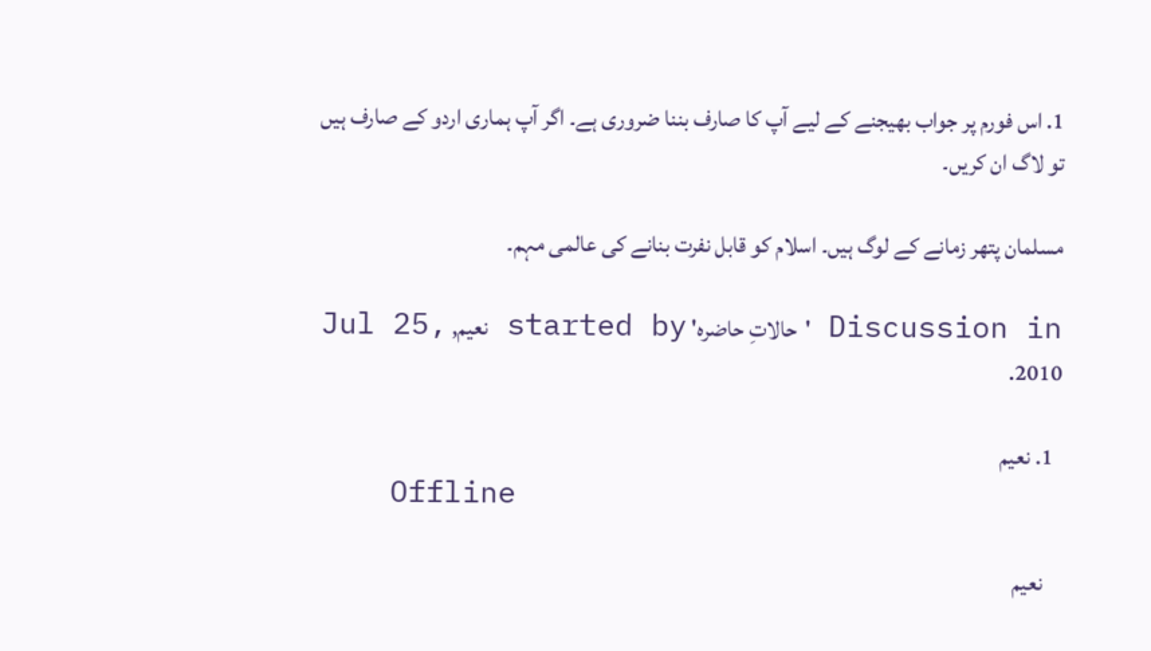1. اس فورم پر جواب بھیجنے کے لیے آپ کا صارف بننا ضروری ہے۔ اگر آپ ہماری اردو کے صارف ہیں تو لاگ ان کریں۔

مسلمان پتھر زمانے کے لوگ ہیں۔ اسلام کو قابل نفرت بنانے کی عالمی مہم۔

Discussion in 'حالاتِ حاضرہ' started by نعیم, Jul 25, 2010.

  1. نعیم
    Offline

    نعیم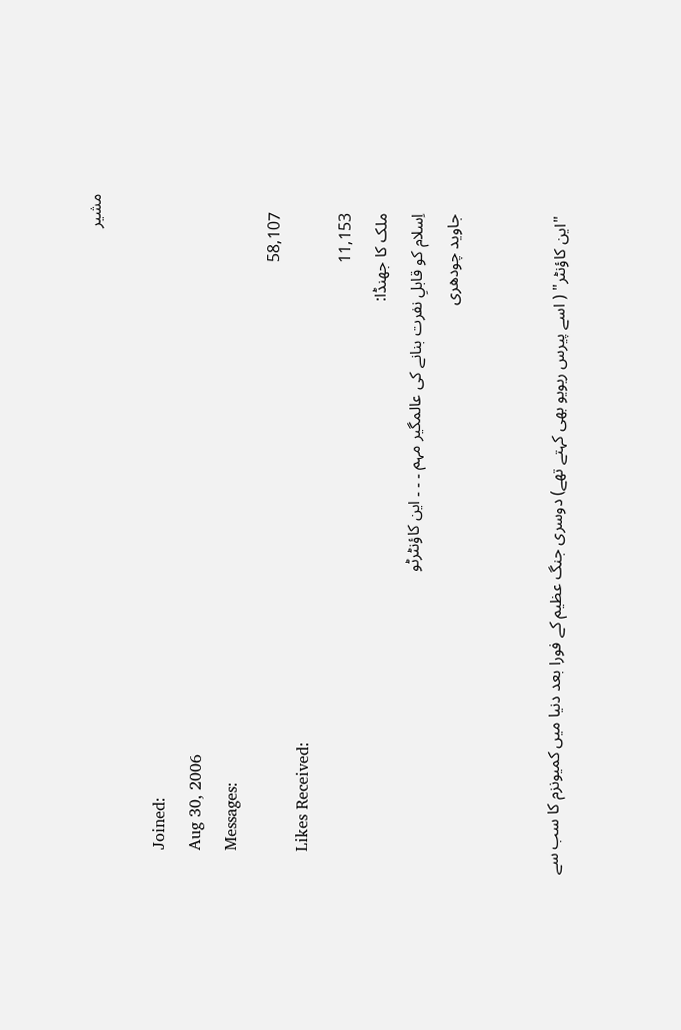مشیر

    Joined:
    Aug 30, 2006
    Messages:
    58,107
    Likes Received:
    11,153
    ملک کا جھنڈا:
    اِسلام کو قابلِ نفرت بنانے کی عالمگیر مہم ۔ ۔ ۔ این کاؤنٹرٹو
    جاوید چودھری


    "این کاؤنٹر" ( اسے پیرس ریویو بھی کہتے تھے) دوسری جنگ عظیم کے فورا بعد دنیا میں کمیونزم کا سب سے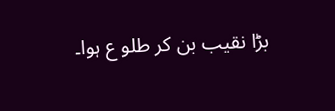بڑا نقیب بن کر طلو ع ہوا۔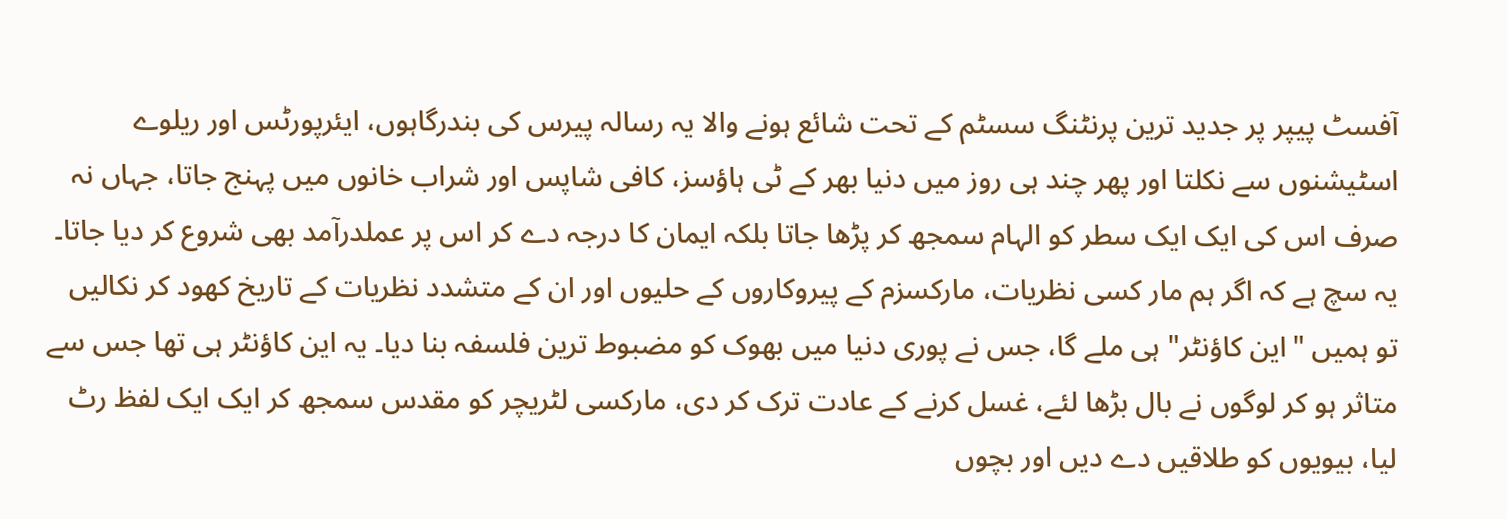آفسٹ پیپر پر جدید ترین پرنٹنگ سسٹم کے تحت شائع ہونے والا یہ رسالہ پیرس کی بندرگاہوں، ایئرپورٹس اور ریلوے اسٹیشنوں سے نکلتا اور پھر چند ہی روز میں دنیا بھر کے ٹی ہاؤسز، کافی شاپس اور شراب خانوں میں پہنج جاتا، جہاں نہ صرف اس کی ایک ایک سطر کو الہام سمجھ کر پڑھا جاتا بلکہ ایمان کا درجہ دے کر اس پر عملدرآمد بھی شروع کر دیا جاتا۔ یہ سچ ہے کہ اگر ہم مار کسی نظریات، مارکسزم کے پیروکاروں کے حلیوں اور ان کے متشدد نظریات کے تاریخ کھود کر نکالیں تو ہمیں "این کاؤنٹر" ہی ملے گا، جس نے پوری دنیا میں بھوک کو مضبوط ترین فلسفہ بنا دیا۔ یہ این کاؤنٹر ہی تھا جس سے متاثر ہو کر لوگوں نے بال بڑھا لئے، غسل کرنے کے عادت ترک کر دی، مارکسی لٹریچر کو مقدس سمجھ کر ایک ایک لفظ رٹ لیا، بیویوں کو طلاقیں دے دیں اور بچوں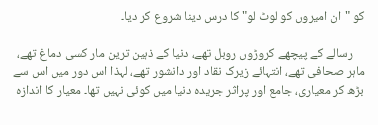کو "ان امیروں کو لوٹ لو" کا درس دینا شروع کر دیا۔

    رسالے کے پیچھے کروڑوں روبل تھے، دنیا کے ذہین ترین مار کسی دماغ تھے، ماہر صحافی تھے، انتہائے زیرک نقاد اور دانشور تھے، لہذا اس دور میں اس سے بڑھ کر معیاری، جامع اور پراثر جریدہ دنیا میں کوئی نہیں تھا۔ معیار کا اندازہ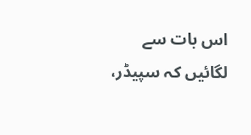اس بات سے لگائیں کہ سپیڈر،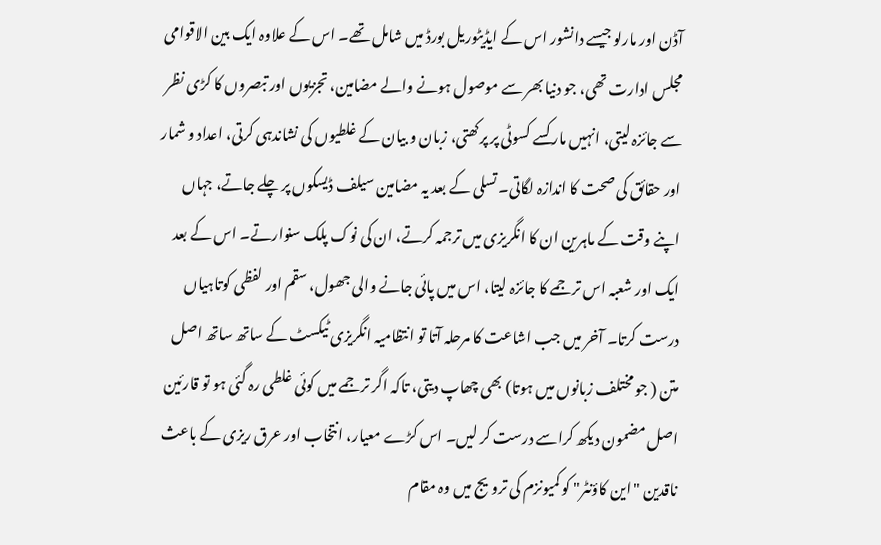آڈن اور مارلو جیسے دانشور اس کے ایڈیٹوریل بورڈ میں شامل تھے۔ اس کے علاوہ ایک بین الاقوامی مجلس ادارت تھی، جو دنیا بھر سے موصول ہونے والے مضامین، تجزیوں اور تبصروں کا کڑی نظر سے جائزہ لیتی، انہیں مار کسے کسوٹی پر پرکھتی، زبان و بیان کے غلطیوں کی نشاندہی کرتی، اعداد و شمار اور حقائق کی صحت کا اندازہ لگاتی۔ تسلی کے بعد یہ مضامین سیلف ڈیسکوں پر چلے جاتے، جہاں اپنے وقت کے ماہرین ان کا انگریزی میں ترجمہ کرتے، ان کی نوک پلک سنوارتے۔ اس کے بعد ایک اور شعبہ اس ترجمے کا جائزہ لیتا، اس میں پائی جانے والی جھول، سقم اور لفظی کوتاہیاں درست کرتا۔ آخر میں جب اشاعت کا مرحلہ آتا تو انتظامیہ انگریزی ٹیکسٹ کے ساتھ ساتھ اصل متن ( جو مختلف زبانوں میں ہوتا) بھی چھاپ دیتی، تاکہ اگر ترجمے میں کوئی غلطی رہ گئی ہو تو قارئین اصل مضمون دیکھ کراسے درست کر لیں۔ اس کڑے معیار، انتخاب اور عرق ریزی کے باعث ناقدین "این کاؤنٹر" کو کمیونزم کی ترویج میں وہ مقام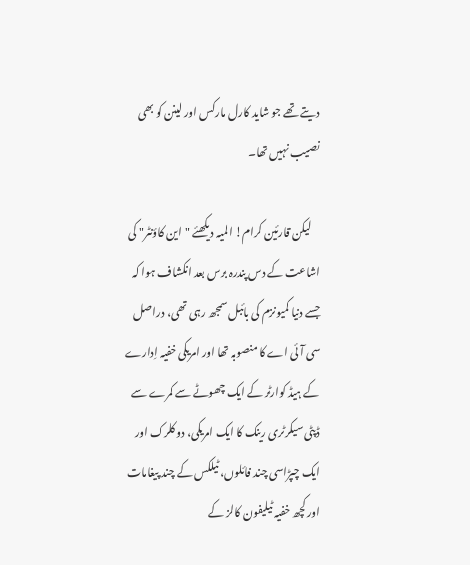دیتے تھے جو شاید کارل مارکس اور لینن کو بھی نصیب نہیں تھا۔

    لیکن قارئین کرام! المیہ دیکھئے "این کاؤنٹر" کی اشاعت کے دس پندرہ برس بعد انکشاف ہوا کہ جسے دنیا کمیونزم کی بائبل سمجھ رہی تھی، دراصل سی آئی اے کا منصوبہ تھا اور امریکی خفیہ اِدارے کے ہیڈ کوارٹر کے ایک چھوٹے سے کمرے سے ڈپٹی سیکرٹری رینک کا ایک امریکی، دو کلرک اور ایک چپڑاسی چند فائلوں، ٹیلکس کے چند پیغامات اور کچھ خفیہ ٹیلیفون کالز کے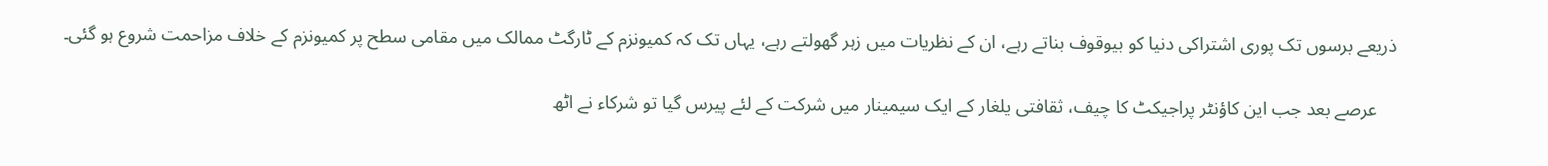ذریعے برسوں تک پوری اشتراکی دنیا کو بیوقوف بناتے رہے، ان کے نظریات میں زہر گھولتے رہے، یہاں تک کہ کمیونزم کے ٹارگٹ ممالک میں مقامی سطح پر کمیونزم کے خلاف مزاحمت شروع ہو گئی۔

    عرصے بعد جب این کاؤنٹر پراجیکٹ کا چیف، ثقافتی یلغار کے ایک سیمینار میں شرکت کے لئے پیرس گیا تو شرکاء نے اٹھ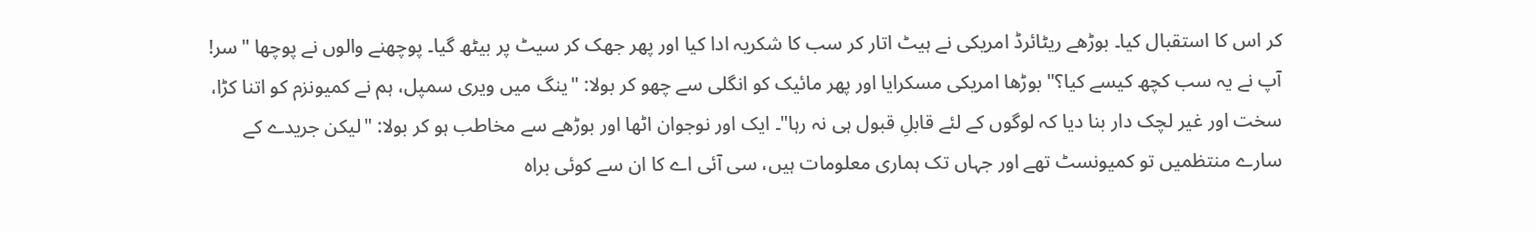کر اس کا استقبال کیا۔ بوڑھے ریٹائرڈ امریکی نے ہیٹ اتار کر سب کا شکریہ ادا کیا اور پھر جھک کر سیٹ پر بیٹھ گیا۔ پوچھنے والوں نے پوچھا "سر! آپ نے یہ سب کچھ کیسے کیا؟" بوڑھا امریکی مسکرایا اور پھر مائیک کو انگلی سے چھو کر بولا: "ینگ میں ویری سمپل، ہم نے کمیونزم کو اتنا کڑا، سخت اور غیر لچک دار بنا دیا کہ لوگوں کے لئے قابلِ قبول ہی نہ رہا"۔ ایک اور نوجوان اٹھا اور بوڑھے سے مخاطب ہو کر بولا: "لیکن جریدے کے سارے منتظمیں تو کمیونسٹ تھے اور جہاں تک ہماری معلومات ہیں، سی آئی اے کا ان سے کوئی براہ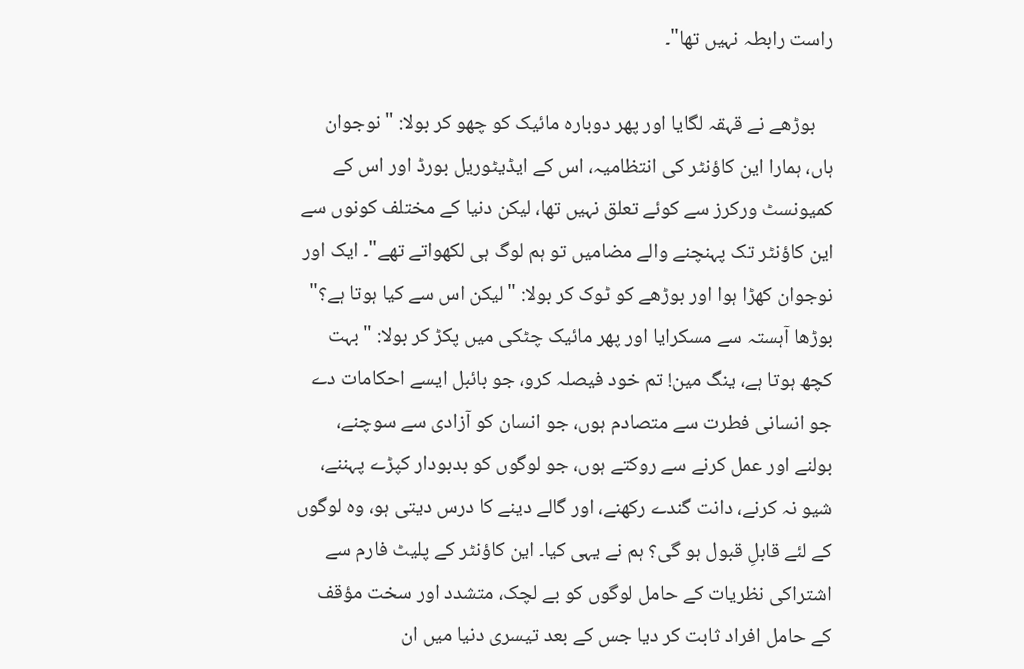راست رابطہ نہیں تھا"۔

    بوڑھے نے قہقہ لگایا اور پھر دوبارہ مائیک کو چھو کر بولا: "نوجوان ہاں، ہمارا این کاؤنٹر کی انتظامیہ، اس کے ایڈیٹوریل بورڈ اور اس کے کمیونسٹ ورکرز سے کوئے تعلق نہیں تھا، لیکن دنیا کے مختلف کونوں سے این کاؤنٹر تک پہنچنے والے مضامیں تو ہم لوگ ہی لکھواتے تھے"۔ ایک اور نوجوان کھڑا ہوا اور بوڑھے کو ٹوک کر بولا: "لیکن اس سے کیا ہوتا ہے؟" بوڑھا آہستہ سے مسکرایا اور پھر مائیک چٹکی میں پکڑ کر بولا: "بہت کچھ ہوتا ہے، ینگ مین! تم خود فیصلہ کرو، جو بائبل ایسے احکامات دے جو انسانی فطرت سے متصادم ہوں، جو انسان کو آزادی سے سوچنے، بولنے اور عمل کرنے سے روکتے ہوں، جو لوگوں کو بدبودار کپڑے پہننے، شیو نہ کرنے، دانت گندے رکھنے، اور گالے دینے کا درس دیتی ہو، وہ لوگوں کے لئے قابلِ قبول ہو گی؟ ہم نے یہی کیا۔ این کاؤنٹر کے پلیٹ فارم سے اشتراکی نظریات کے حامل لوگوں کو بے لچک، متشدد اور سخت مؤقف کے حامل افراد ثابت کر دیا جس کے بعد تیسری دنیا میں ان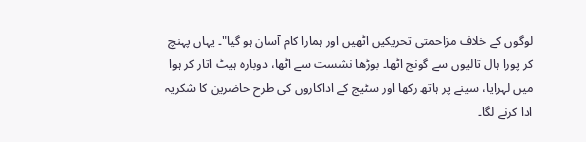لوگوں کے خلاف مزاحمتی تحریکیں اٹھیں اور ہمارا کام آسان ہو گیا"۔ یہاں پہنچ کر پورا ہال تالیوں سے گونج اٹھا۔ بوڑھا نشست سے اٹھا، دوبارہ ہیٹ اتار کر ہوا میں لہرایا، سینے پر ہاتھ رکھا اور سٹیج کے اداکاروں کی طرح حاضرین کا شکریہ ادا کرنے لگا۔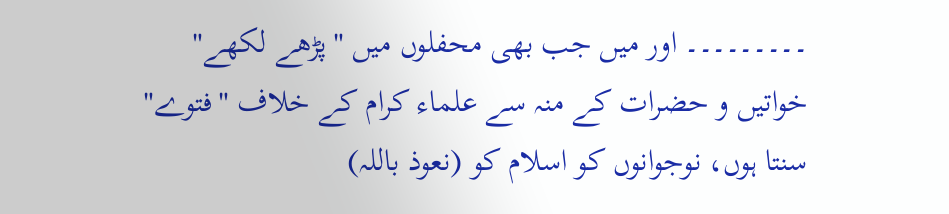۔۔۔۔۔۔۔۔۔ اور میں جب بھی محفلوں میں "پڑھے لکھے" خواتیں و حضرات کے منہ سے علماء کرام کے خلاف "فتوے" سنتا ہوں، نوجوانوں کو اسلام کو (نعوذ باللہ)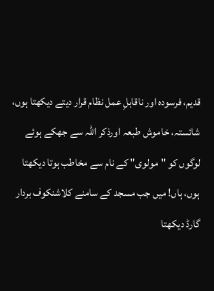قدیم، فرسودہ اور ناقابلِ عمل نظام قرار دیتے دیکھتا ہوں، شائستہ، خاموش طبعہ اورذکر اللہ سے جھکے ہوئے لوگوں کو "مولوی" کے نام سے مخاطب ہوتا دیکھتا ہوں، ہاں! میں جب مسجد کے سامنے کلاشنکوف بردار گارڈ دیکھتا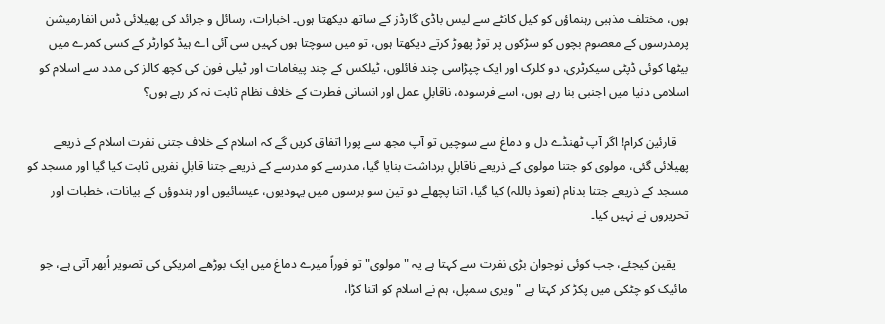ہوں، مختلف مذہبی رہنماؤں کو کیل کانٹے سے لیس باڈی گارڈز کے ساتھ دیکھتا ہوں۔ اخبارات، رسائل و جرائد کی پھیلائی ڈس انفارمیشن پرمدرسوں کے معصوم بچوں کو سڑکوں پر توڑ پھوڑ کرتے دیکھتا ہوں، تو میں سوچتا ہوں کہیں سی آئی اے ہیڈ کوارٹر کے کسی کمرے میں بیٹھا کوئی ڈپٹی سیکرٹری، دو کلرک اور ایک چپڑاسی چند فائلوں، ٹیلکس کے چند پیغامات اور ٹیلی فون کی کچھ کالز کی مدد سے اسلام کو اسلامی دنیا میں اجنبی بنا رہے ہوں، اسے فرسودہ، ناقابلِ عمل اور انسانی فطرت کے خلاف نظام ثابت نہ کر رہے ہوں؟

    قارئین کرام! اگر آپ ٹھنڈے دل و دماغ سے سوچیں تو آپ مجھ سے پورا اتفاق کریں گے کہ اسلام کے خلاف جتنی نفرت اسلام کے ذریعے پھیلائی گئی، مولوی کو جتنا مولوی کے ذریعے ناقابلِ برداشت بنایا گیا، مدرسے کو مدرسے کے ذریعے جتنا قابلِ نفریں ثابت کیا گیا اور مسجد کو مسجد کے ذریعے جتنا بدنام (نعوذ باللہ) کیا گیا، اتنا پچھلے دو تین سو برسوں میں یہودیوں، عیسائیوں اور ہندوؤں کے بیانات، خطبات اور تحریروں نے نہیں کیا۔

    یقین کیجئے، جب کوئی نوجوان بڑی نفرت سے کہتا ہے یہ "مولوی" تو فوراً میرے دماغ میں ایک بوڑھے امریکی کی تصویر اُبھر آتی ہے، جو مائیک کو چٹکی میں پکڑ کر کہتا ہے " ویری سمپل، ہم نے اسلام کو اتنا کڑا،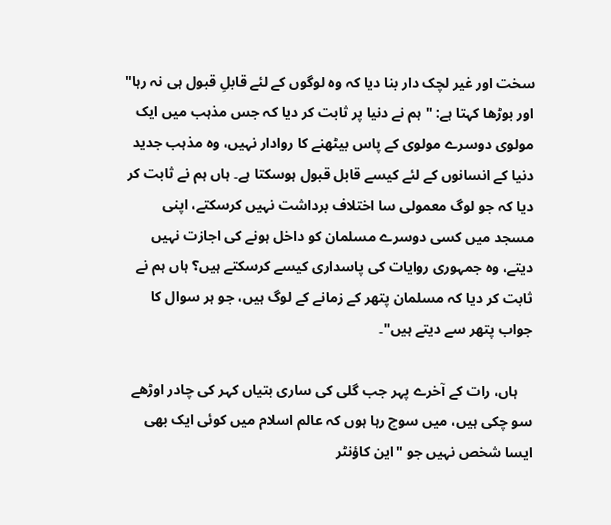سخت اور غیر لچک دار بنا دیا کہ وہ لوگوں کے لئے قابلِ قبول ہی نہ رہا" اور بوڑھا کہتا ہے: " ہم نے دنیا پر ثابت کر دیا کہ جس مذہب میں ایک مولوی دوسرے مولوی کے پاس بیٹھنے کا روادار نہیں، وہ مذہب جدید دنیا کے انسانوں کے لئے کیسے قابل قبول ہوسکتا ہے۔ ہاں ہم نے ثابت کر دیا کہ جو لوگ معمولی سا اختلاف برداشت نہیں کرسکتے، اپنی مسجد میں کسی دوسرے مسلمان کو داخل ہونے کی اجازت نہیں دیتے، وہ جمہوری روایات کی پاسداری کیسے کرسکتے ہیں؟ ہاں ہم نے ثابت کر دیا کہ مسلمان پتھر کے زمانے کے لوگ ہیں، جو ہر سوال کا جواب پتھر سے دیتے ہیں"۔

    ہاں، رات کے آخرے پہر جب گلی کی ساری بتیاں کہر کی چادر اوڑھے سو چکی ہیں، میں سوچ رہا ہوں کہ عالم اسلام میں کوئی ایک بھی ایسا شخص نہیں جو "این کاؤنٹر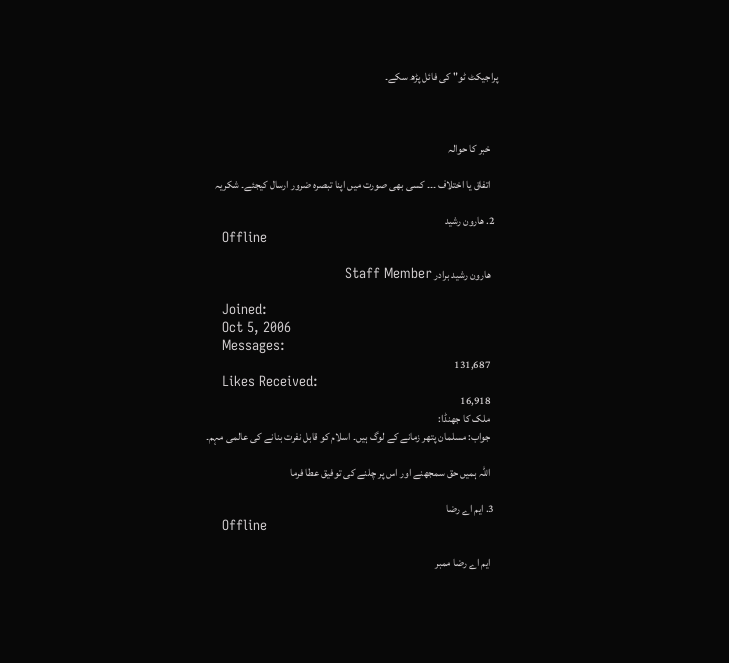پراجیکٹ ٹو" کی فائل پڑھ سکے۔



    خبر کا حوالہ

    اتفاق یا اختلاف ۔۔۔ کسی بھی صورت میں اپنا تبصرہ ضرور ارسال کیجئے۔ شکریہ

  2. ھارون رشید
    Offline

    ھارون رشید برادر Staff Member

    Joined:
    Oct 5, 2006
    Messages:
    131,687
    Likes Received:
    16,918
    ملک کا جھنڈا:
    جواب: مسلمان پتھر زمانے کے لوگ ہیں۔ اسلام کو قابل نفرت بنانے کی عالمی مہم۔

    اللہ ہمیں حق سمجھنے اور اس پر چلنے کی توفیق عطا فرما

  3. ایم اے رضا
    Offline

    ایم اے رضا ممبر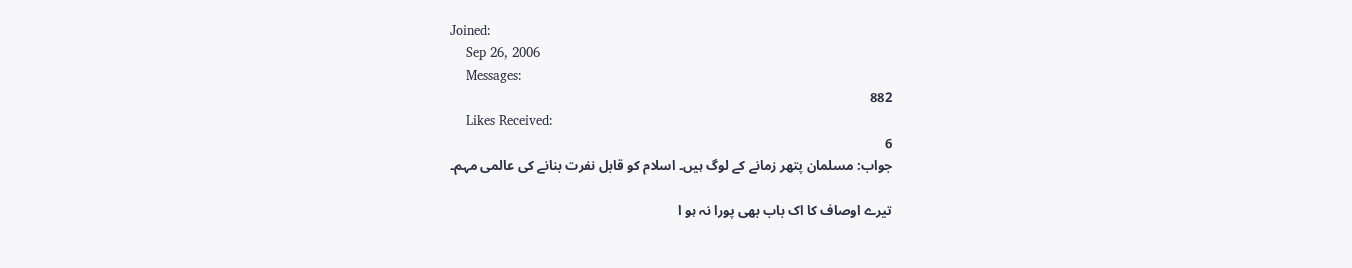Joined:
    Sep 26, 2006
    Messages:
    882
    Likes Received:
    6
    جواب: مسلمان پتھر زمانے کے لوگ ہیں۔ اسلام کو قابل نفرت بنانے کی عالمی مہم۔

    تیرے اوصاف کا اک باب بھی پورا نہ ہو ا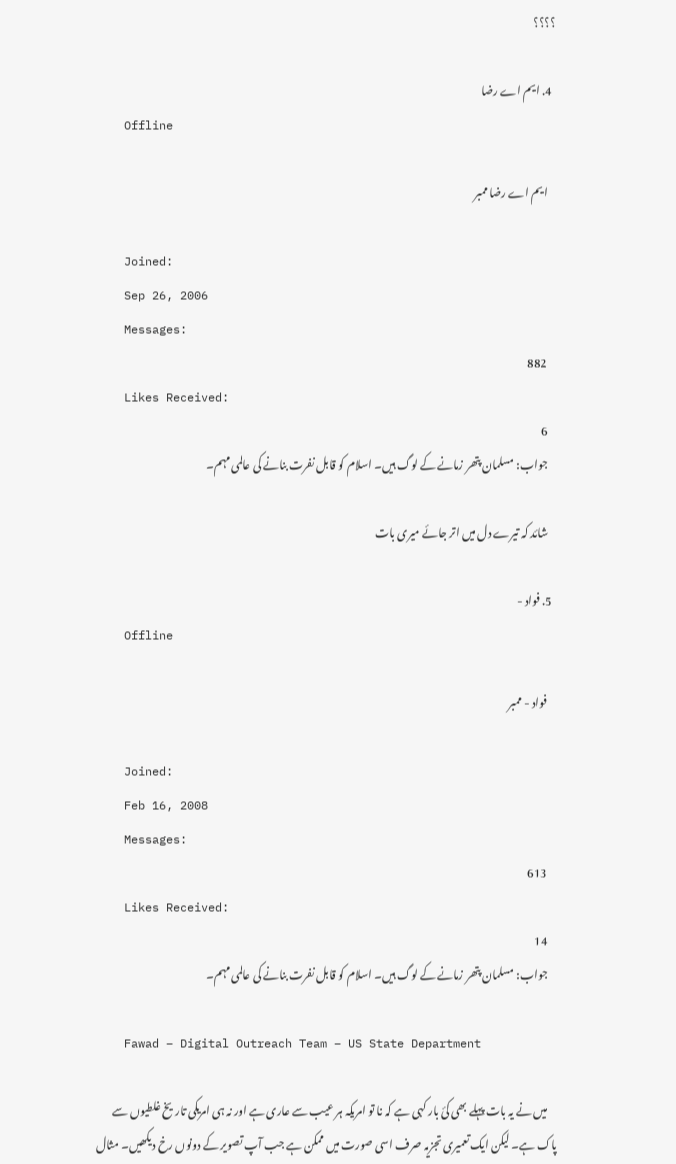؟؟؟؟

  4. ایم اے رضا
    Offline

    ایم اے رضا ممبر

    Joined:
    Sep 26, 2006
    Messages:
    882
    Likes Received:
    6
    جواب: مسلمان پتھر زمانے کے لوگ ہیں۔ اسلام کو قابل نفرت بنانے کی عالمی مہم۔

    شائد کہ تیرے دل میں اتر جائے میری بات

  5. فواد -
    Offline

    فواد - ممبر

    Joined:
    Feb 16, 2008
    Messages:
    613
    Likes Received:
    14
    جواب: مسلمان پتھر زمانے کے لوگ ہیں۔ اسلام کو قابل نفرت بنانے کی عالمی مہم۔

    Fawad – Digital Outreach Team – US State Department

    ميں نے يہ بات پہلے بھی کئ بار کہی ہے کہ نا تو امريکہ ہر عيب سے عاری ہے اور نہ ہی امريکی تاريخ غلطيوں سے پاک ہے۔ ليکن ايک تعميری تجزيہ صرف اسی صورت ميں ممکن ہے جب آپ تصوير کے دونوں رخ ديکھيں۔ مثال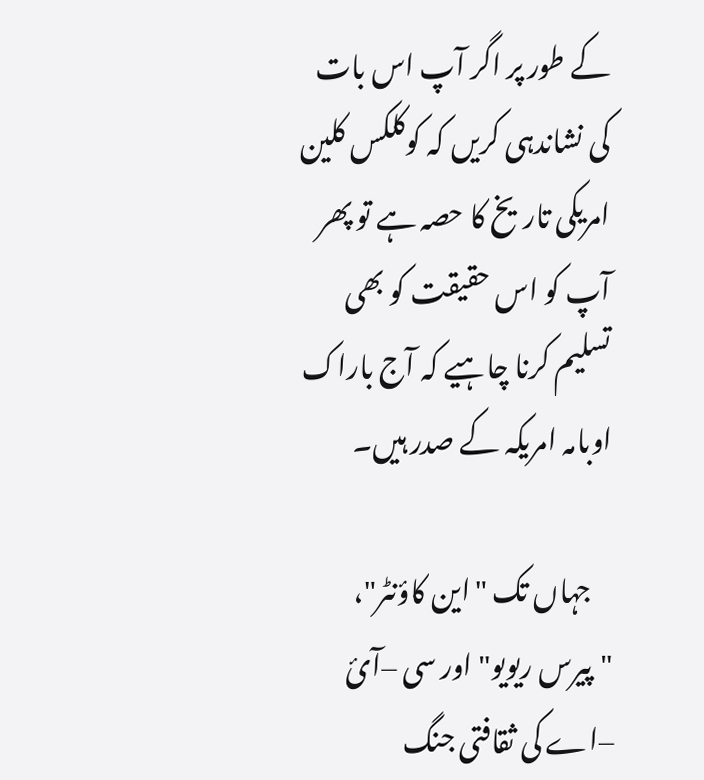کے طور پر اگر آپ اس بات کی نشاندہی کريں کہ کوکلکس کلين امريکی تاريخ کا حصہ ہے تو پھر آپ کو اس حقيقت کو بھی تسليم کرنا چاہيے کہ آج باراک اوبامہ امريکہ کے صدر ہيں۔

    جہاں تک "اين کاؤنٹر"، "پيرس ريويو" اور سی –آئ –اے کی ثقافتی جنگ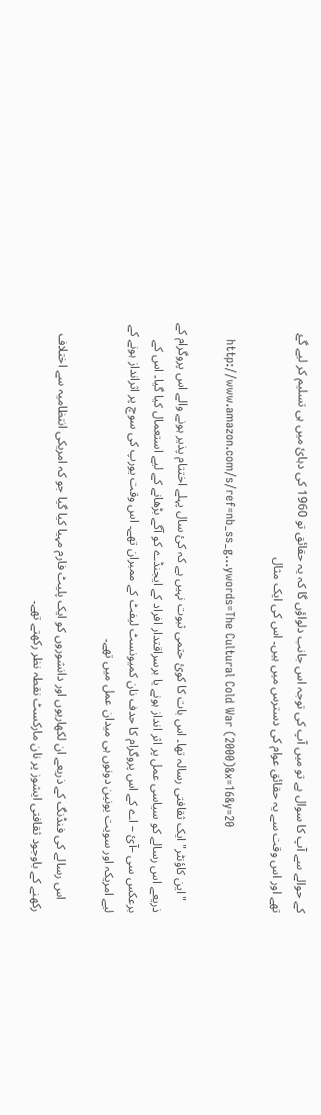کے حوالے سے آپ کا سوال ہے تو ميں آپ کی توجہ اس جانب دلواؤں گا کہ يہ حقائق تو 1960 کی دہائ ميں ہی تسليم کر ليے گۓ تھے اور اس وقت سے يہ حقائق عوام کی دسترس ميں ہيں۔ اس کی ايک مثال

    http://www.amazon.com/s/ref=nb_ss_g...ywords=The Cultural Cold War (2000)&x=16&y=20

    "اين کاؤنٹر" ايک ثقافتی رسالہ تھا۔ اس بات کا کوئ حتمی ثبوت نہيں ہے کہ کئ سال پہلے اختتام پذير ہونے والے اس پروگرام کے ذريعے اس رسالے کو سياسی عمل پر اثر انداز ہونے يا برسراقتدار افراد کے ايجنڈے کو آگے بڑھانے کے ليے استعمال کيا گيا۔ اس کے برعکس سی –آئ – اے کے اس پروگرام کا حدف نان کميونسٹ ليفٹ کے ممبران تھے۔ اس وقت يورپ کی سوچ پر اثرانداز ہونے کے لیے امريکہ اور سويت يونين دونوں ہی ميدان عمل ميں تھے۔

    اس رسالے کی فنڈنگ کے ذريعے ان لکھاريوں اور دانشوروں کو ايک پليٹ فارم مہيا کيا گيا جو کہ امريکی انتظاميہ سے اختلاف رکھنے کے باوجود ثقافتی ايشوز پر نان مارکسٹ نقطہ نظر رکھتے تھے۔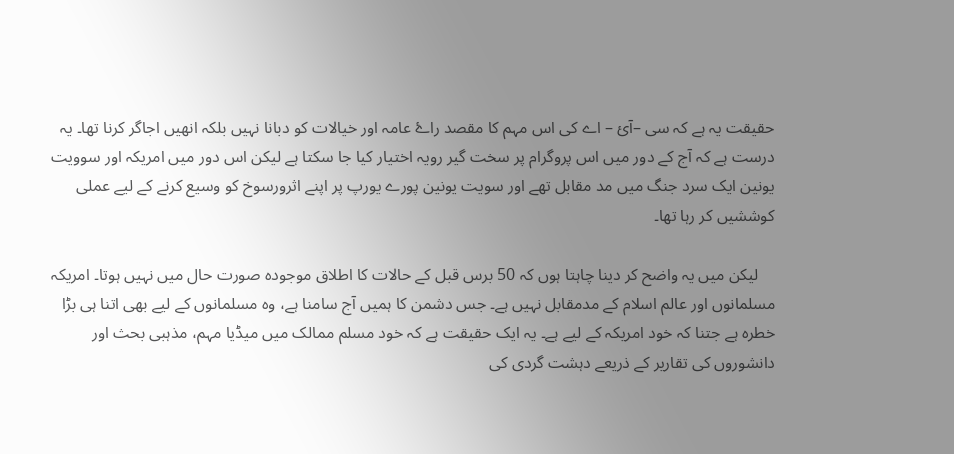حقيقت يہ ہے کہ سی –آئ – اے کی اس مہم کا مقصد راۓ عامہ اور خيالات کو دبانا نہيں بلکہ انھيں اجاگر کرنا تھا۔ يہ درست ہے کہ آج کے دور ميں اس پروگرام پر سخت گير رويہ اختيار کيا جا سکتا ہے ليکن اس دور ميں امريکہ اور سوويت يونين ايک سرد جنگ ميں مد مقابل تھے اور سويت يونين پورے يورپ پر اپنے اثرورسوخ کو وسيع کرنے کے ليے عملی کوششيں کر رہا تھا۔

    ليکن ميں يہ واضح کر دينا چاہتا ہوں کہ 50 برس قبل کے حالات کا اطلاق موجودہ صورت حال ميں نہيں ہوتا۔ امريکہ مسلمانوں اور عالم اسلام کے مدمقابل نہيں ہے۔ جس دشمن کا ہميں آج سامنا ہے، وہ مسلمانوں کے ليے بھی اتنا ہی بڑا خطرہ ہے جتنا کہ خود امريکہ کے ليے ہے۔ يہ ايک حقيقت ہے کہ خود مسلم ممالک ميں ميڈيا مہم، مذہبی بحث اور دانشوروں کی تقارير کے ذريعے دہشت گردی کی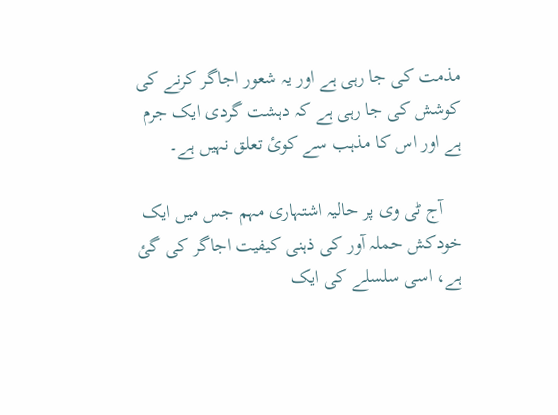مذمت کی جا رہی ہے اور يہ شعور اجاگر کرنے کی کوشش کی جا رہی ہے کہ دہشت گردی ايک جرم ہے اور اس کا مذہب سے کوئ تعلق نہيں ہے۔

    آج ٹی وی پر حاليہ اشتہاری مہم جس ميں ايک خودکش حملہ آور کی ذہنی کيفيت اجاگر کی گئ ہے، اسی سلسلے کی ايک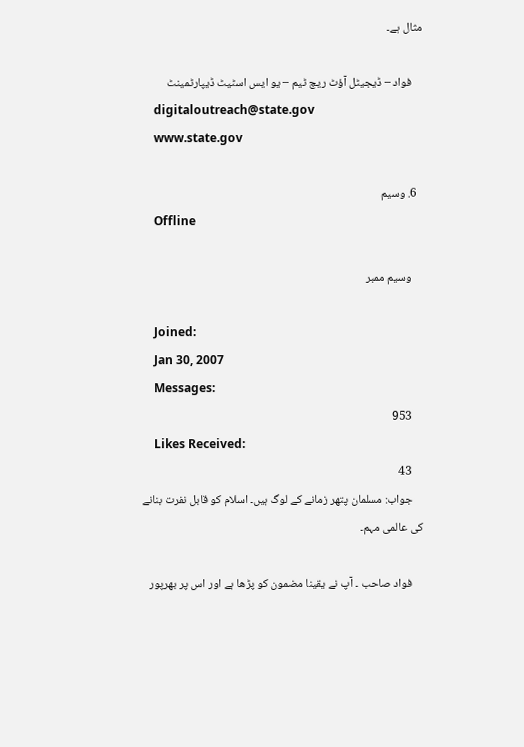مثال ہے۔

    فواد – ڈيجيٹل آؤٹ ريچ ٹيم – يو ايس اسٹيٹ ڈيپارٹمينٹ
    digitaloutreach@state.gov
    www.state.gov

  6. وسیم
    Offline

    وسیم ممبر

    Joined:
    Jan 30, 2007
    Messages:
    953
    Likes Received:
    43
    جواب: مسلمان پتھر زمانے کے لوگ ہیں۔ اسلام کو قابل نفرت بنانے کی عالمی مہم۔

    فواد صاحب ۔ آپ نے یقینا مضمون کو پڑھا ہے اور اس پر بھرپور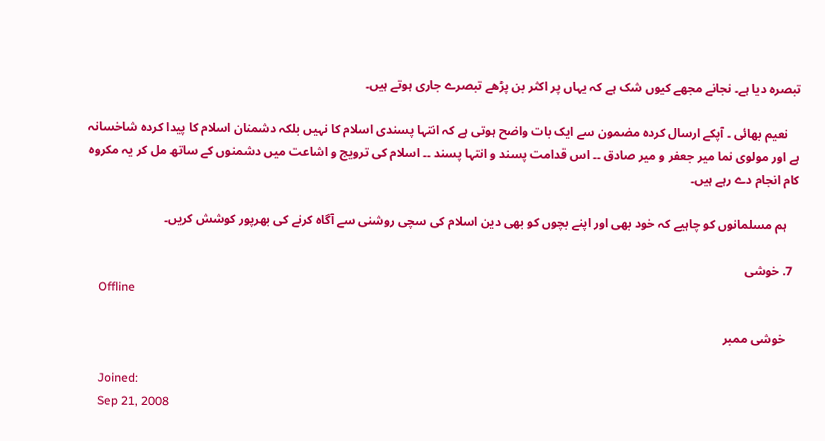تبصرہ دیا ہے۔ نجانے مجھے کیوں شک ہے کہ یہاں پر اکثر بن پڑھے تبصرے جاری ہوتے ہیں۔

    نعیم بھائی ۔ آپکے ارسال کردہ مضمون سے ایک بات واضح ہوتی ہے کہ انتہا پسندی اسلام کا نہیں بلکہ دشمنان اسلام کا پیدا کردہ شاخسانہ ہے اور مولوی نما میر جعفر و میر صادق ۔۔ اس قدامت پسند و انتہا پسند ۔۔ اسلام کی ترویج و اشاعت میں دشمنوں کے ساتھ مل کر یہ مکروہ کام انجام دے رہے ہیں۔

    ہم مسلمانوں کو چاہیے کہ خود بھی اور اپنے بچوں کو بھی دین اسلام کی سچی روشنی سے آگاہ کرنے کی بھرپور کوشش کریں۔

  7. خوشی
    Offline

    خوشی ممبر

    Joined:
    Sep 21, 2008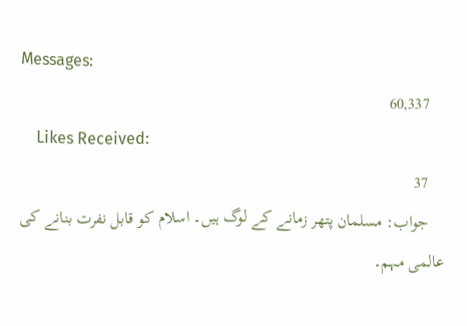Messages:
    60,337
    Likes Received:
    37
    جواب: مسلمان پتھر زمانے کے لوگ ہیں۔ اسلام کو قابل نفرت بنانے کی عالمی مہم۔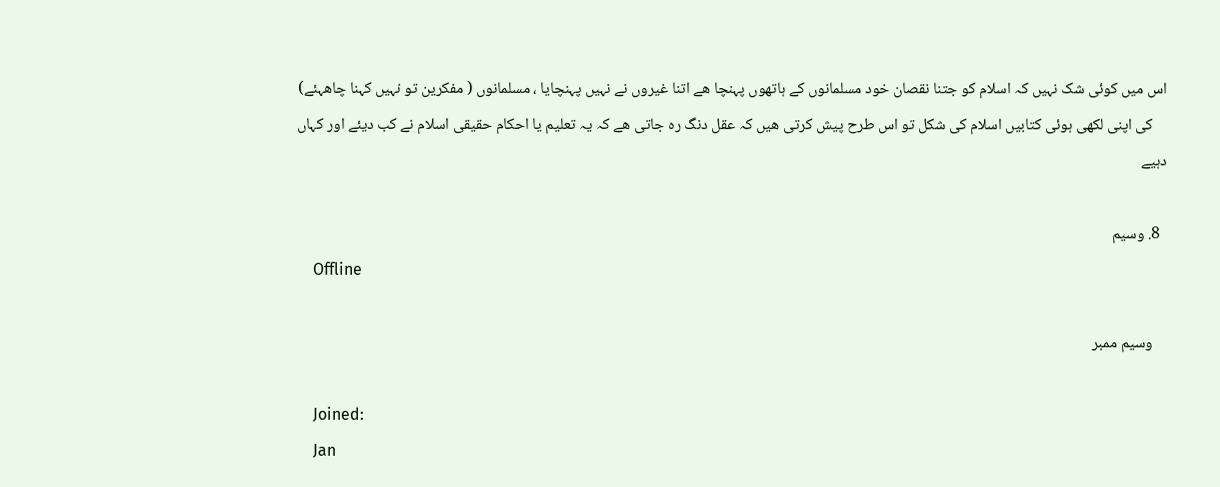اس میں کوئی شک نہیں کہ اسلام کو جتنا نقصان خود مسلمانوں کے ہاتھوں پہنچا ھے اتنا غیروں نے نہیں پہنچایا ، مسلمانوں ( مفکرین تو نہیں کہنا چاھہئے)
    کی اپنی لکھی ہوئی کتابیں اسلام کی شکل تو اس طرح پیش کرتی ھیں کہ عقل دنگ رہ جاتی ھے کہ یہ تعلیم یا احکام حقیقی اسلام نے کب دیئے اور کہاں دہیے

  8. وسیم
    Offline

    وسیم ممبر

    Joined:
    Jan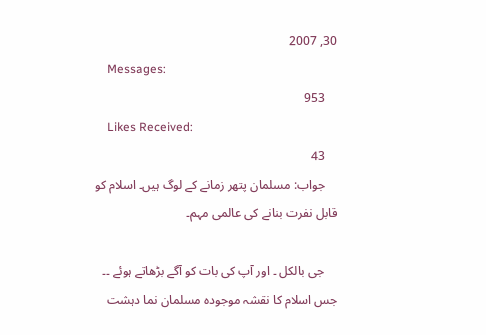30, 2007
    Messages:
    953
    Likes Received:
    43
    جواب: مسلمان پتھر زمانے کے لوگ ہیں۔ اسلام کو قابل نفرت بنانے کی عالمی مہم۔

    جی بالکل ۔ اور آپ کی بات کو آگے بڑھاتے ہوئے ۔۔ جس اسلام کا نقشہ موجودہ مسلمان نما دہشت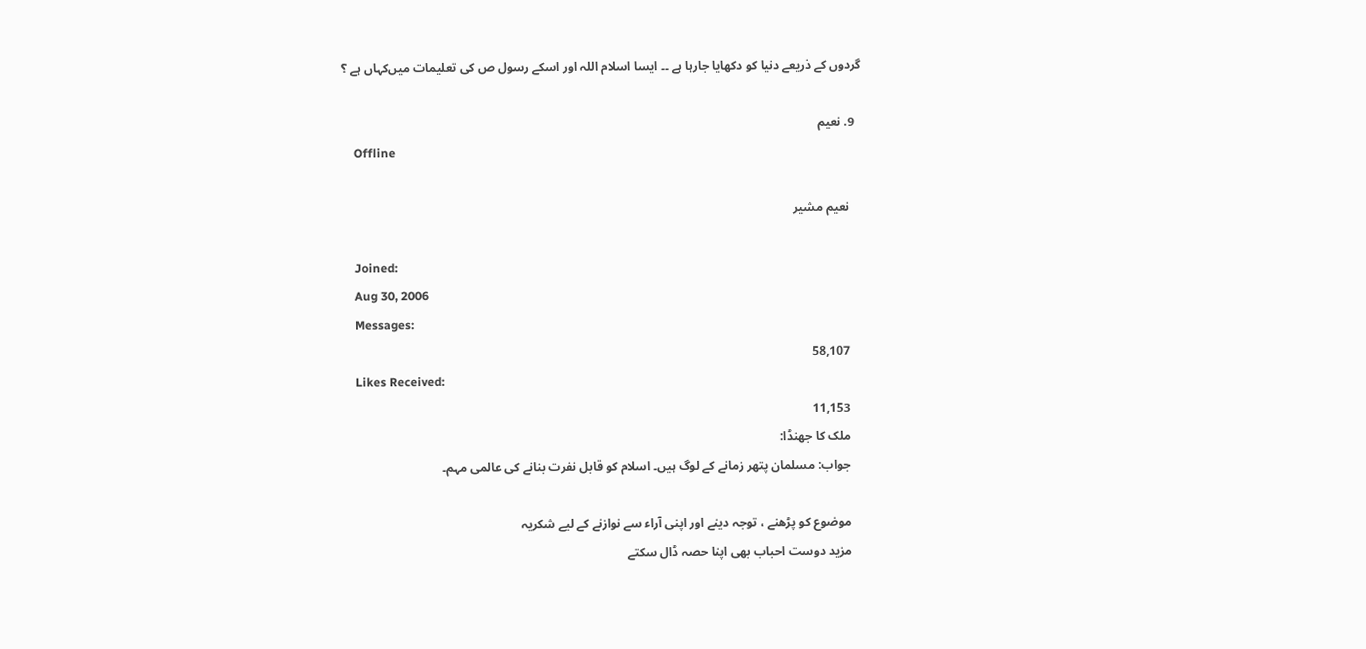گردوں کے ذریعے دنیا کو دکھایا جارہا ہے ۔۔ ایسا اسلام اللہ اور اسکے رسول ص کی تعلیمات میں‌کہاں ہے ؟

  9. نعیم
    Offline

    نعیم مشیر

    Joined:
    Aug 30, 2006
    Messages:
    58,107
    Likes Received:
    11,153
    ملک کا جھنڈا:
    جواب: مسلمان پتھر زمانے کے لوگ ہیں۔ اسلام کو قابل نفرت بنانے کی عالمی مہم۔

    موضوع کو پڑھنے ، توجہ دینے اور اپنی آراء سے نوازنے کے لیے شکریہ
    مزید دوست احباب بھی اپنا حصہ ڈال سکتے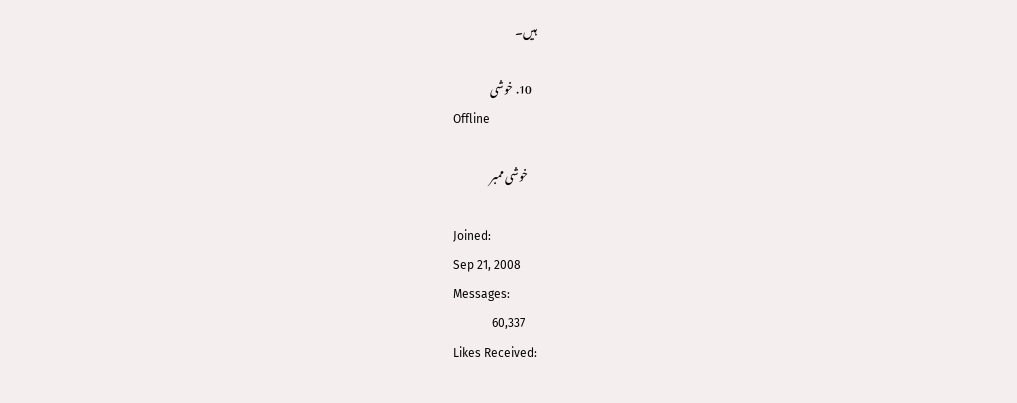ہیں۔

  10. خوشی
    Offline

    خوشی ممبر

    Joined:
    Sep 21, 2008
    Messages:
    60,337
    Likes Received: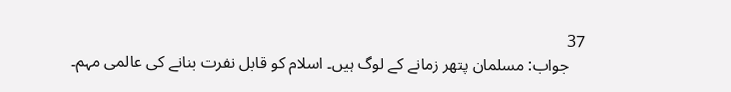37
    جواب: مسلمان پتھر زمانے کے لوگ ہیں۔ اسلام کو قابل نفرت بنانے کی عالمی مہم۔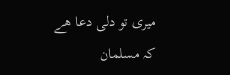میری تو دلی دعا ھے کہ مسلمان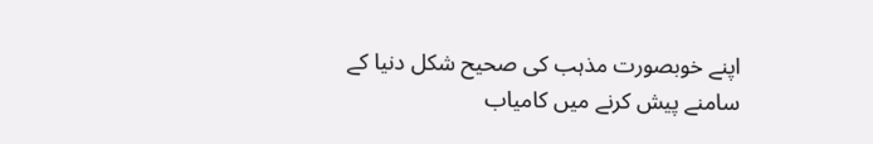اپنے خوبصورت مذہب کی صحیح شکل دنیا کے سامنے پیش کرنے میں کامیاب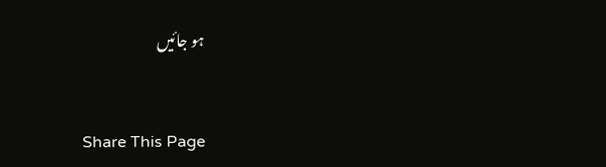ہو جائیں


Share This Page